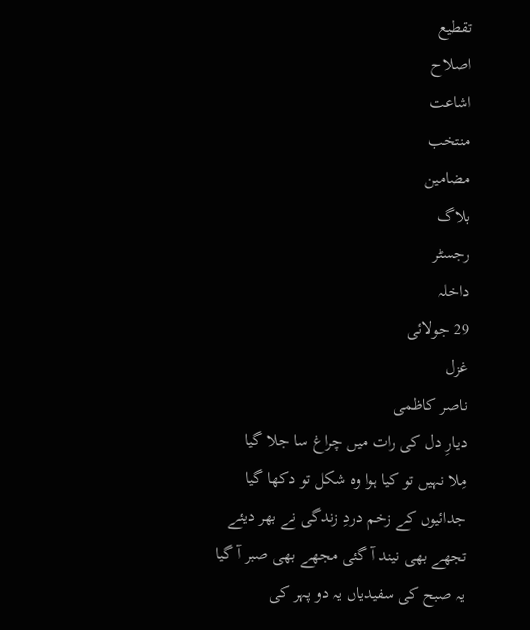تقطیع
اصلاح
اشاعت
منتخب
مضامین
بلاگ
رجسٹر
داخلہ
29 جولائی
غزل
ناصر کاظمی
دیارِ دل کی رات میں چراغ سا جلا گیا
مِلا نہیں تو کیا ہوا وہ شکل تو دکھا گیا
جدائیوں کے زخم دردِ زندگی نے بھر دیئے
تجھے بھی نیند آ گئی مجھے بھی صبر آ گیا
یہ صبح کی سفیدیاں یہ دو پہر کی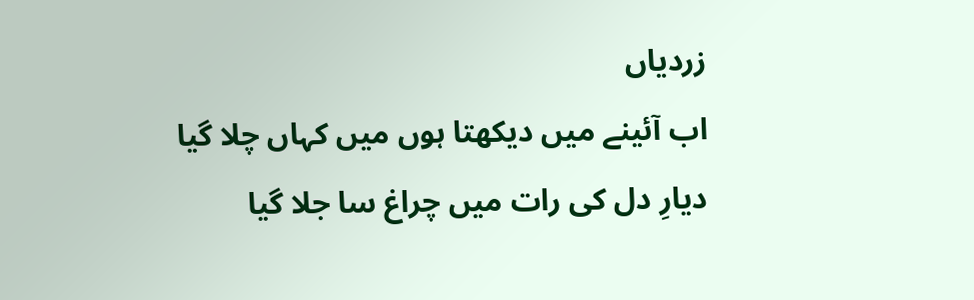زردیاں
اب آئینے میں دیکھتا ہوں میں کہاں چلا گیا
دیارِ دل کی رات میں چراغ سا جلا گیا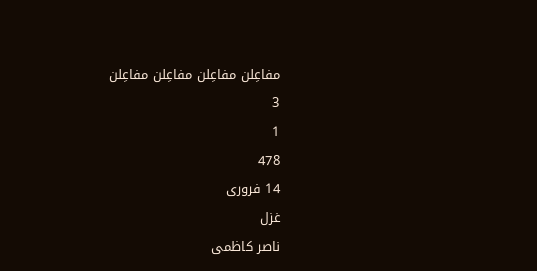مفاعِلن مفاعِلن مفاعِلن مفاعِلن
3
1
478
14 فروری
غزل
ناصر کاظمی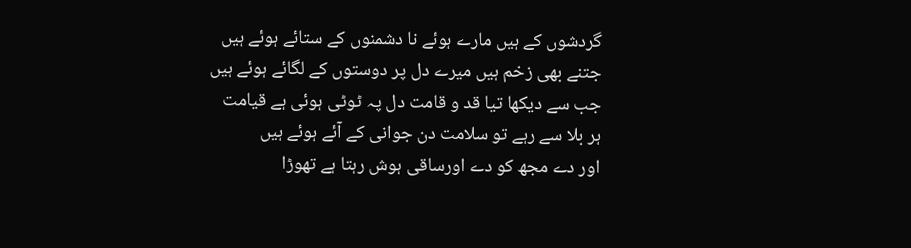گردشوں کے ہیں مارے ہوئے نا دشمنوں کے ستائے ہوئے ہیں
جتنے بھی زخم ہیں میرے دل پر دوستوں کے لگائے ہوئے ہیں
جب سے دیکھا تیا قد و قامت دل پہ ٹوٹی ہوئی ہے قیامت
ہر بلا سے رہے تو سلامت دن جوانی کے آئے ہوئے ہیں
اور دے مجھ کو دے اورساقی ہوش رہتا ہے تھوڑا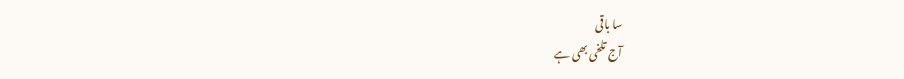سا باقی
آج تلخی بھی ہے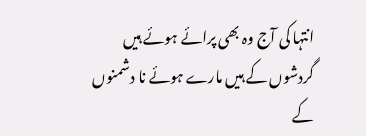انتہا کی آج وہ بھی پرائے ہوئے ہیں
گردشوں کے ہیں مارے ہوئے نا دشمنوں کے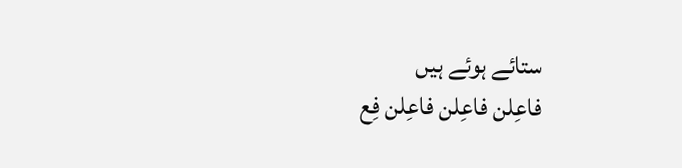ستائے ہوئے ہیں
فاعِلن فاعِلن فاعِلن فِع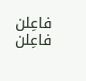فاعِلن فاعِلن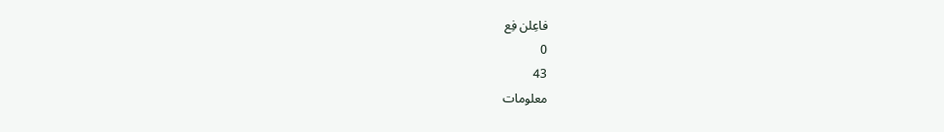فاعِلن فِع
0
43
معلومات